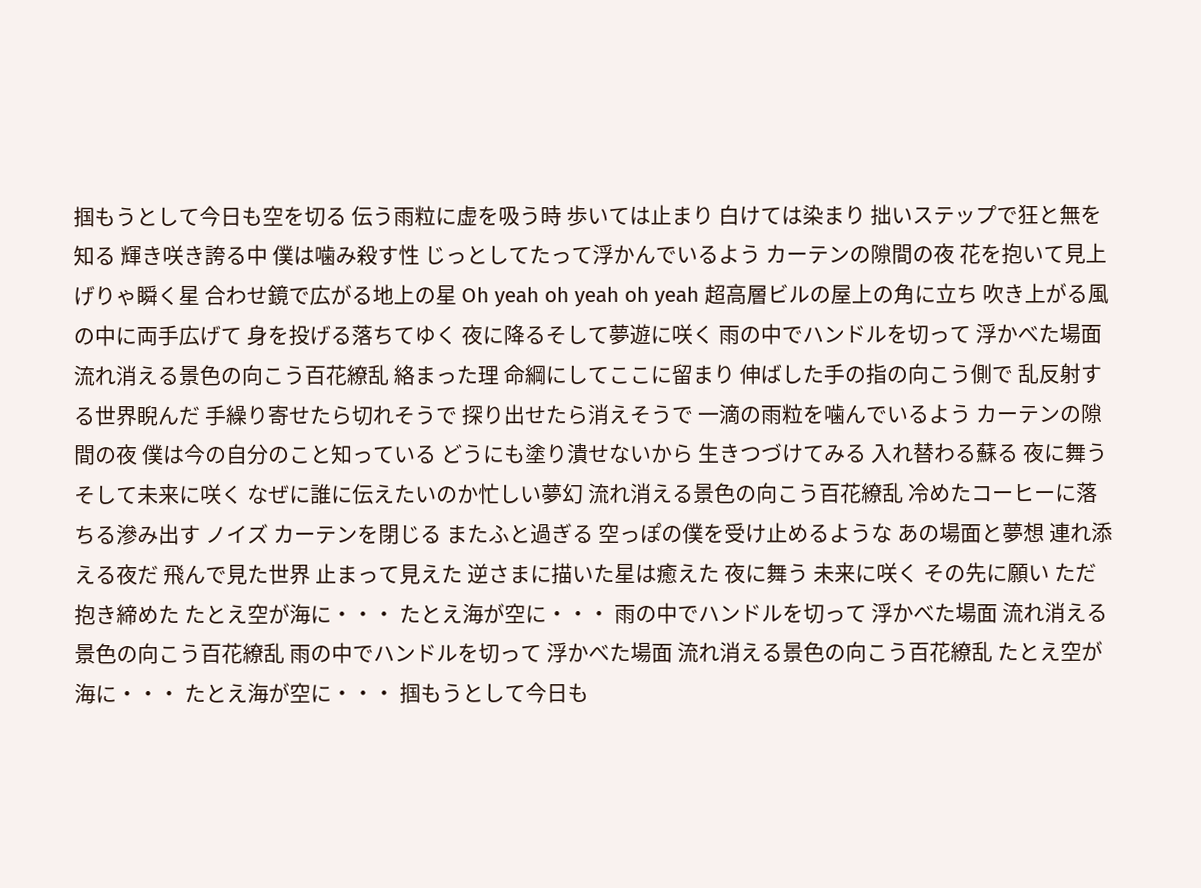掴もうとして今日も空を切る 伝う雨粒に虚を吸う時 歩いては止まり 白けては染まり 拙いステップで狂と無を知る 輝き咲き誇る中 僕は噛み殺す性 じっとしてたって浮かんでいるよう カーテンの隙間の夜 花を抱いて見上げりゃ瞬く星 合わせ鏡で広がる地上の星 Oh yeah oh yeah oh yeah 超高層ビルの屋上の角に立ち 吹き上がる風の中に両手広げて 身を投げる落ちてゆく 夜に降るそして夢遊に咲く 雨の中でハンドルを切って 浮かべた場面 流れ消える景色の向こう百花繚乱 絡まった理 命綱にしてここに留まり 伸ばした手の指の向こう側で 乱反射する世界睨んだ 手繰り寄せたら切れそうで 探り出せたら消えそうで 一滴の雨粒を噛んでいるよう カーテンの隙間の夜 僕は今の自分のこと知っている どうにも塗り潰せないから 生きつづけてみる 入れ替わる蘇る 夜に舞うそして未来に咲く なぜに誰に伝えたいのか忙しい夢幻 流れ消える景色の向こう百花繚乱 冷めたコーヒーに落ちる滲み出す ノイズ カーテンを閉じる またふと過ぎる 空っぽの僕を受け止めるような あの場面と夢想 連れ添える夜だ 飛んで見た世界 止まって見えた 逆さまに描いた星は癒えた 夜に舞う 未来に咲く その先に願い ただ抱き締めた たとえ空が海に・・・ たとえ海が空に・・・ 雨の中でハンドルを切って 浮かべた場面 流れ消える景色の向こう百花繚乱 雨の中でハンドルを切って 浮かべた場面 流れ消える景色の向こう百花繚乱 たとえ空が海に・・・ たとえ海が空に・・・ 掴もうとして今日も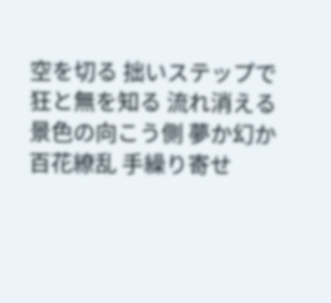空を切る 拙いステップで狂と無を知る 流れ消える景色の向こう側 夢か幻か百花繚乱 手繰り寄せ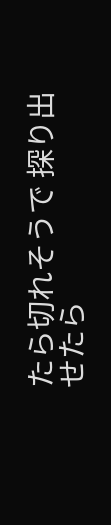たら切れそうで 探り出せたら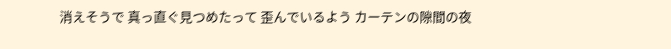消えそうで 真っ直ぐ見つめたって 歪んでいるよう カーテンの隙間の夜